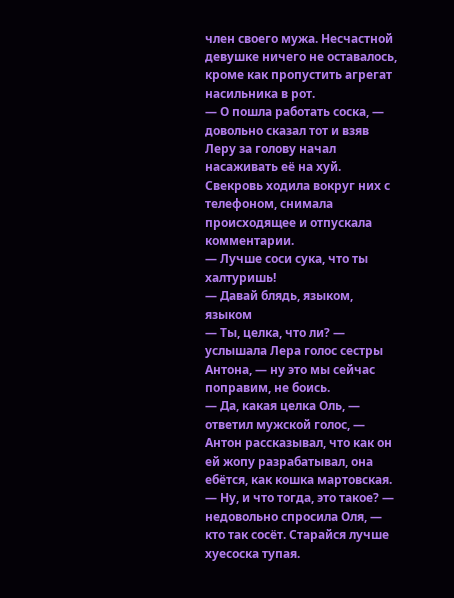член своего мужа. Несчастной девушке ничего не оставалось, кроме как пропустить агрегат насильника в рот.
— О пошла работать соска, — довольно сказал тот и взяв Леру за голову начал насаживать её на хуй.
Свекровь ходила вокруг них с телефоном, снимала происходящее и отпускала комментарии.
— Лучше соси сука, что ты халтуришь!
— Давай блядь, языком, языком
— Ты, целка, что ли? — услышала Лера голос сестры Антона, — ну это мы сейчас поправим, не боись.
— Да, какая целка Оль, — ответил мужской голос, — Антон рассказывал, что как он ей жопу разрабатывал, она ебётся, как кошка мартовская.
— Ну, и что тогда, это такое? — недовольно спросила Оля, — кто так сосёт. Старайся лучше хуесоска тупая.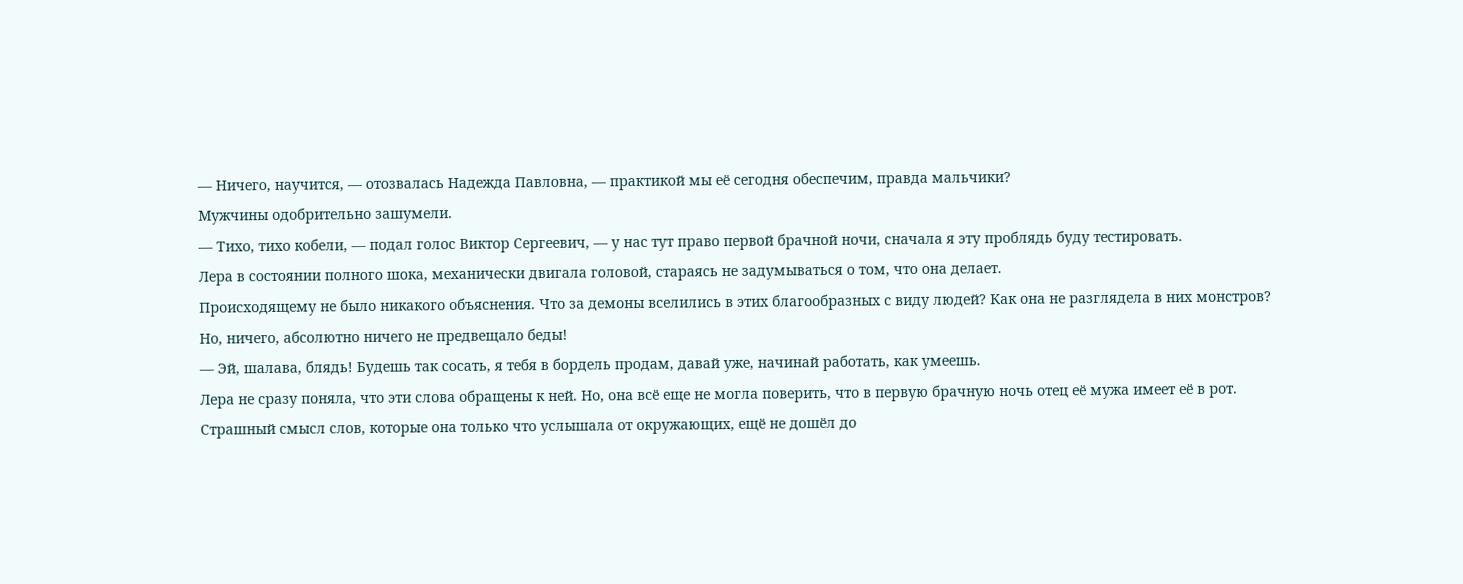— Ничего, научится, — отозвалась Надежда Павловна, — практикой мы её сегодня обеспечим, правда мальчики?
Мужчины одобрительно зашумели.
— Тихо, тихо кобели, — подал голос Виктор Сергеевич, — у нас тут право первой брачной ночи, сначала я эту проблядь буду тестировать.
Лера в состоянии полного шока, механически двигала головой, стараясь не задумываться о том, что она делает.
Происходящему не было никакого объяснения. Что за демоны вселились в этих благообразных с виду людей? Как она не разглядела в них монстров? Но, ничего, абсолютно ничего не предвещало беды!
— Эй, шалава, блядь! Будешь так сосать, я тебя в бордель продам, давай уже, начинай работать, как умеешь.
Лера не сразу поняла, что эти слова обращены к ней. Но, она всё еще не могла поверить, что в первую брачную ночь отец её мужа имеет её в рот. Страшный смысл слов, которые она только что услышала от окружающих, ещё не дошёл до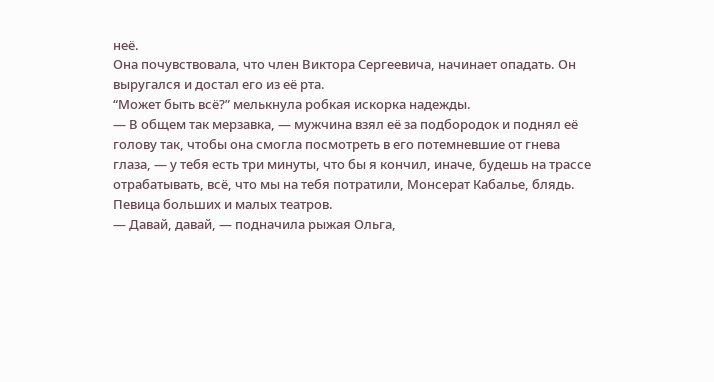неё.
Она почувствовала, что член Виктора Сергеевича, начинает опадать. Он выругался и достал его из её рта.
“Может быть всё?” мелькнула робкая искорка надежды.
— В общем так мерзавка, — мужчина взял её за подбородок и поднял её голову так, чтобы она смогла посмотреть в его потемневшие от гнева глаза, — у тебя есть три минуты, что бы я кончил, иначе, будешь на трассе отрабатывать, всё, что мы на тебя потратили, Монсерат Кабалье, блядь. Певица больших и малых театров.
— Давай, давай, — подначила рыжая Ольга,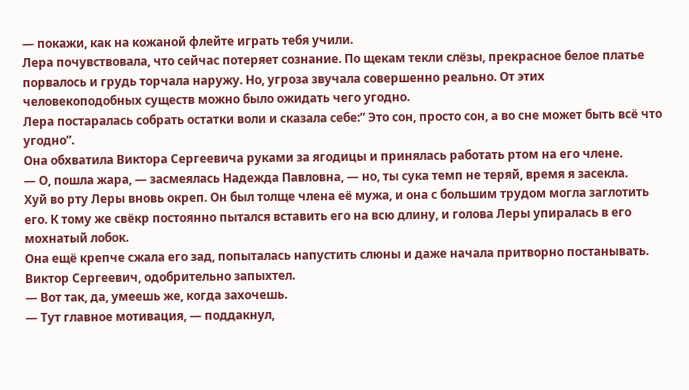— покажи, как на кожаной флейте играть тебя учили.
Лера почувствовала, что сейчас потеряет сознание. По щекам текли слёзы, прекрасное белое платье порвалось и грудь торчала наружу. Но, угроза звучала совершенно реально. От этих человекоподобных существ можно было ожидать чего угодно.
Лера постаралась собрать остатки воли и сказала себе:” Это сон, просто сон, а во сне может быть всё что угодно”.
Она обхватила Виктора Сергеевича руками за ягодицы и принялась работать ртом на его члене.
— О, пошла жара, — засмеялась Надежда Павловна, — но, ты сука темп не теряй, время я засекла.
Хуй во рту Леры вновь окреп. Он был толще члена её мужа, и она с большим трудом могла заглотить его. К тому же свёкр постоянно пытался вставить его на всю длину, и голова Леры упиралась в его мохнатый лобок.
Она ещё крепче сжала его зад, попыталась напустить слюны и даже начала притворно постанывать.
Виктор Сергеевич, одобрительно запыхтел.
— Вот так, да, умеешь же, когда захочешь.
— Тут главное мотивация, — поддакнул,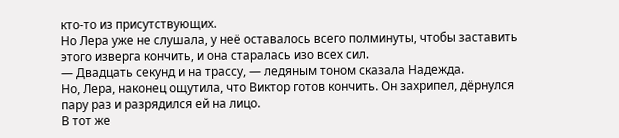кто-то из присутствующих.
Но Лера уже не слушала, у неё оставалось всего полминуты, чтобы заставить этого изверга кончить, и она старалась изо всех сил.
— Двадцать секунд и на трассу, — ледяным тоном сказала Надежда.
Но, Лера, наконец ощутила, что Виктор готов кончить. Он захрипел, дёрнулся пару раз и разрядился ей на лицо.
В тот же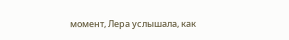момент, Лера услышала, как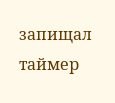запищал таймер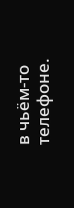в чьём-то телефоне.